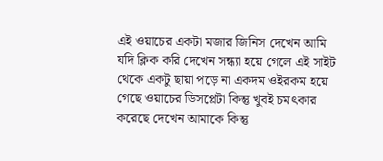এই ওয়াচের একটা মজার জিনিস দেখেন আমি যদি ক্লিক করি দেখেন সন্ধ্যা হয়ে গেলে এই সাইট থেকে একটু ছায়া পড়ে না একদম ওইরকম হয়ে গেছে ওয়াচের ডিসপ্লেটা কিন্তু খুবই চমৎকার করেছে দেখেন আমাকে কিন্তু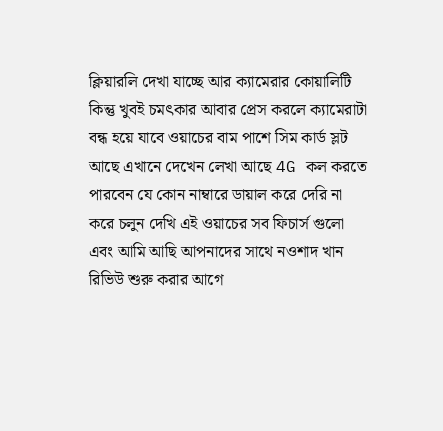ক্লিয়ারলি দেখা যাচ্ছে আর ক্যামেরার কোয়ালিটি কিন্তু খুবই চমৎকার আবার প্রেস করলে ক্যামেরাটা বন্ধ হয়ে যাবে ওয়াচের বাম পাশে সিম কার্ড স্লট আছে এখানে দেখেন লেখা আছে 4G কল করতে পারবেন যে কোন নাম্বারে ডায়াল করে দেরি না করে চলুন দেখি এই ওয়াচের সব ফিচার্স গুলো এবং আমি আছি আপনাদের সাথে নওশাদ খান রিভিউ শুরু করার আগে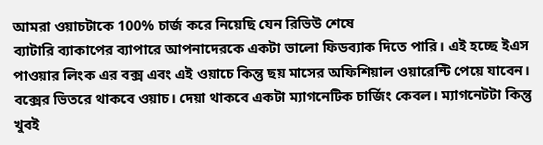আমরা ওয়াচটাকে 100% চার্জ করে নিয়েছি যেন রিভিউ শেষে
ব্যাটারি ব্যাকাপের ব্যাপারে আপনাদেরকে একটা ভালো ফিডব্যাক দিতে পারি। এই হচ্ছে ইএস পাওয়ার লিংক এর বক্স এবং এই ওয়াচে কিন্তু ছয় মাসের অফিশিয়াল ওয়ারেন্টি পেয়ে যাবেন। বক্সের ভিতরে থাকবে ওয়াচ। দেয়া থাকবে একটা ম্যাগনেটিক চার্জিং কেবল। ম্যাগনেটটা কিন্তু খুবই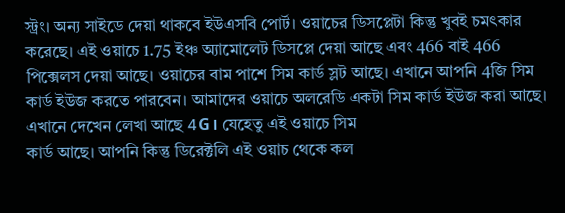স্ট্রং। অন্য সাইডে দেয়া থাকবে ইউএসবি পোর্ট। ওয়াচের ডিসপ্লেটা কিন্তু খুবই চমৎকার করেছে। এই ওয়াচে 1.75 ইঞ্চ অ্যামোলেট ডিসপ্লে দেয়া আছে এবং 466 বাই 466 পিক্সেলস দেয়া আছে। ওয়াচের বাম পাশে সিম কার্ড স্লট আছে। এখানে আপনি 4জি সিম কার্ড ইউজ করতে পারবেন। আমাদের ওয়াচে অলরেডি একটা সিম কার্ড ইউজ করা আছে। এখানে দেখেন লেখা আছে 4G। যেহেতু এই ওয়াচে সিম
কার্ড আছে। আপনি কিন্তু ডিরেক্টলি এই ওয়াচ থেকে কল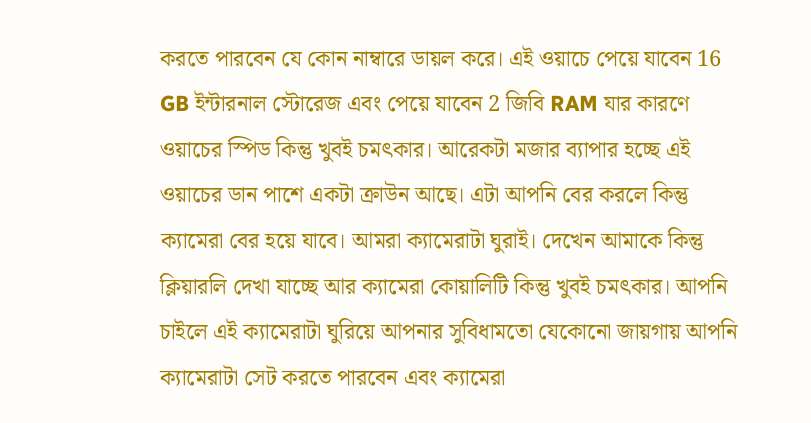করতে পারবেন যে কোন নাম্বারে ডায়ল করে। এই ওয়াচে পেয়ে যাবেন 16 GB ইন্টারনাল স্টোরেজ এবং পেয়ে যাবেন 2 জিবি RAM যার কারণে ওয়াচের স্পিড কিন্তু খুবই চমৎকার। আরেকটা মজার ব্যাপার হচ্ছে এই ওয়াচের ডান পাশে একটা ক্রাউন আছে। এটা আপনি বের করলে কিন্তু ক্যামেরা বের হয়ে যাবে। আমরা ক্যামেরাটা ঘুরাই। দেখেন আমাকে কিন্তু ক্লিয়ারলি দেখা যাচ্ছে আর ক্যামেরা কোয়ালিটি কিন্তু খুবই চমৎকার। আপনি চাইলে এই ক্যামেরাটা ঘুরিয়ে আপনার সুবিধামতো যেকোনো জায়গায় আপনি ক্যামেরাটা সেট করতে পারবেন এবং ক্যামেরা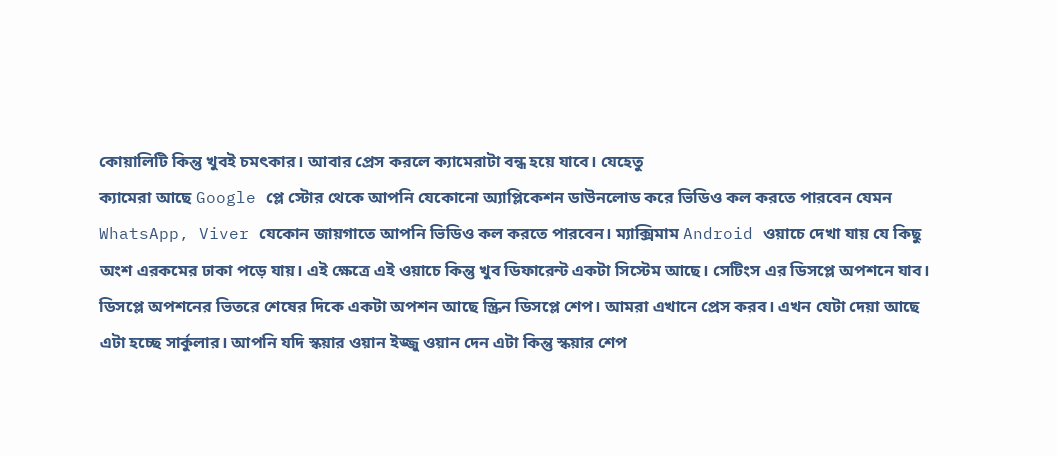কোয়ালিটি কিন্তু খুবই চমৎকার। আবার প্রেস করলে ক্যামেরাটা বন্ধ হয়ে যাবে। যেহেতু
ক্যামেরা আছে Google প্লে স্টোর থেকে আপনি যেকোনো অ্যাপ্লিকেশন ডাউনলোড করে ভিডিও কল করতে পারবেন যেমন WhatsApp, Viver যেকোন জায়গাতে আপনি ভিডিও কল করতে পারবেন। ম্যাক্সিমাম Android ওয়াচে দেখা যায় যে কিছু অংশ এরকমের ঢাকা পড়ে যায়। এই ক্ষেত্রে এই ওয়াচে কিন্তু খুব ডিফারেন্ট একটা সিস্টেম আছে। সেটিংস এর ডিসপ্লে অপশনে যাব। ডিসপ্লে অপশনের ভিতরে শেষের দিকে একটা অপশন আছে স্ক্রিন ডিসপ্লে শেপ। আমরা এখানে প্রেস করব। এখন যেটা দেয়া আছে এটা হচ্ছে সার্কুলার। আপনি যদি স্কয়ার ওয়ান ইজ্জু ওয়ান দেন এটা কিন্তু স্কয়ার শেপ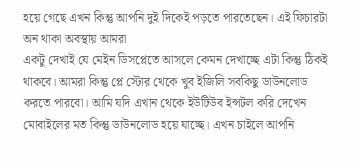হয়ে গেছে এখন কিন্তু আপনি দুই দিকেই পড়তে পারতেছেন। এই ফিচারটা অন থাকা অবস্থায় আমরা
একটু দেখাই যে মেইন ডিসপ্লেতে আসলে কেমন দেখাচ্ছে এটা কিন্তু ঠিকই থাকবে। আমরা কিন্তু প্লে স্টোর থেকে খুব ইজিলি সবকিছু ডাউনলোড করতে পারবো। আমি যদি এখান থেকে ইউটিউব ইন্সটল করি দেখেন মোবাইলের মত কিন্তু ডাউনলোড হয়ে যাচ্ছে। এখন চাইলে আপনি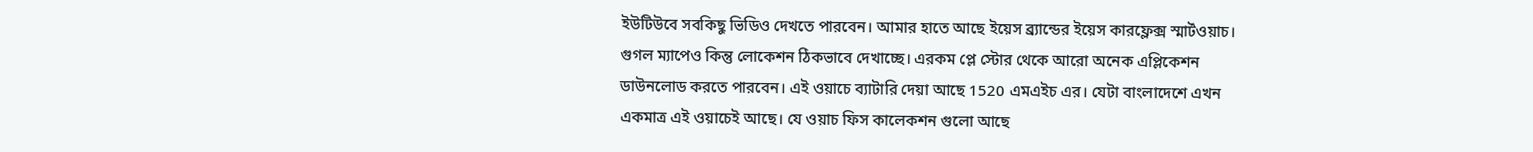ইউটিউবে সবকিছু ভিডিও দেখতে পারবেন। আমার হাতে আছে ইয়েস ব্র্যান্ডের ইয়েস কারফ্লেক্স স্মার্টওয়াচ। গুগল ম্যাপেও কিন্তু লোকেশন ঠিকভাবে দেখাচ্ছে। এরকম প্লে স্টোর থেকে আরো অনেক এপ্লিকেশন ডাউনলোড করতে পারবেন। এই ওয়াচে ব্যাটারি দেয়া আছে 1520 এমএইচ এর। যেটা বাংলাদেশে এখন একমাত্র এই ওয়াচেই আছে। যে ওয়াচ ফিস কালেকশন গুলো আছে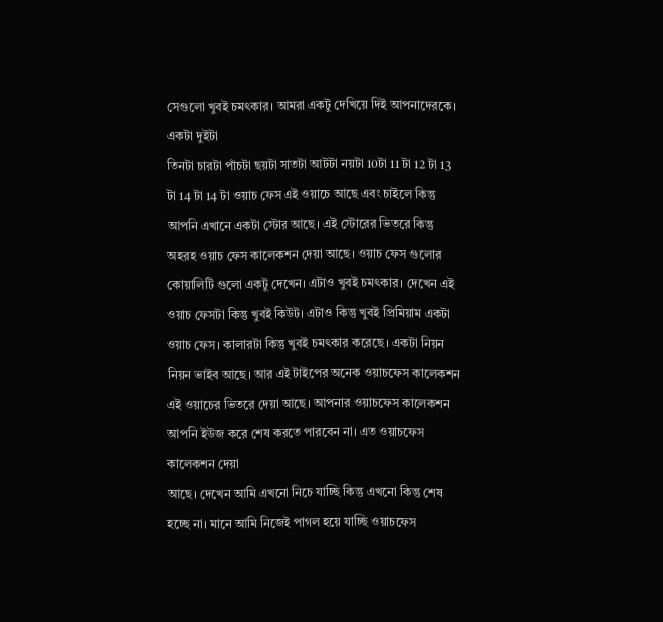সেগুলো খুবই চমৎকার। আমরা একটু দেখিয়ে দিই আপনাদেরকে। একটা দুইটা
তিনটা চারটা পাঁচটা ছয়টা সাতটা আটটা নয়টা 10টা 11 টা 12 টা 13 টা 14 টা 14 টা ওয়াচ ফেস এই ওয়াচে আছে এবং চাইলে কিন্তু আপনি এখানে একটা স্টোর আছে। এই স্টোরের ভিতরে কিন্তু অহরহ ওয়াচ ফেস কালেকশন দেয়া আছে। ওয়াচ ফেস গুলোর কোয়ালিটি গুলো একটু দেখেন। এটাও খুবই চমৎকার। দেখেন এই ওয়াচ ফেসটা কিন্তু খুবই কিউট। এটাও কিন্তু খুবই প্রিমিয়াম একটা ওয়াচ ফেস। কালারটা কিন্তু খুবই চমৎকার করেছে। একটা নিয়ন নিয়ন ভাইব আছে। আর এই টাইপের অনেক ওয়াচফেস কালেকশন এই ওয়াচের ভিতরে দেয়া আছে। আপনার ওয়াচফেস কালেকশন আপনি ইউজ করে শেষ করতে পারবেন না। এত ওয়াচফেস কালেকশন দেয়া
আছে। দেখেন আমি এখনো নিচে যাচ্ছি কিন্তু এখনো কিন্তু শেষ হচ্ছে না। মানে আমি নিজেই পাগল হয়ে যাচ্ছি ওয়াচফেস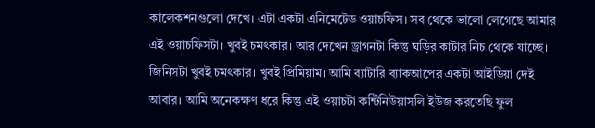কালেকশনগুলো দেখে। এটা একটা এনিমেটেড ওয়াচফিস। সব থেকে ভালো লেগেছে আমার এই ওয়াচফিসটা। খুবই চমৎকার। আর দেখেন ড্রাগনটা কিন্তু ঘড়ির কাটার নিচ থেকে যাচ্ছে। জিনিসটা খুবই চমৎকার। খুবই প্রিমিয়াম। আমি ব্যাটারি ব্যাকআপের একটা আইডিয়া দেই আবার। আমি অনেকক্ষণ ধরে কিন্তু এই ওয়াচটা কন্টিনিউয়াসলি ইউজ করতেছি ফুল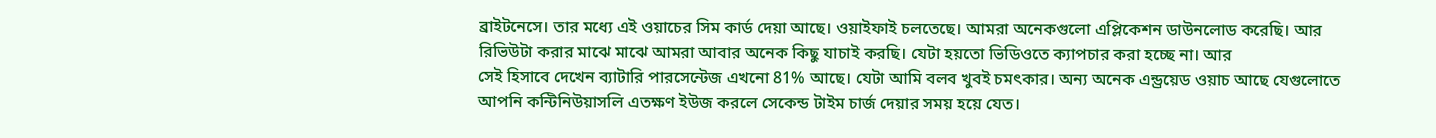ব্রাইটনেসে। তার মধ্যে এই ওয়াচের সিম কার্ড দেয়া আছে। ওয়াইফাই চলতেছে। আমরা অনেকগুলো এপ্লিকেশন ডাউনলোড করেছি। আর রিভিউটা করার মাঝে মাঝে আমরা আবার অনেক কিছু যাচাই করছি। যেটা হয়তো ভিডিওতে ক্যাপচার করা হচ্ছে না। আর
সেই হিসাবে দেখেন ব্যাটারি পারসেন্টেজ এখনো 81% আছে। যেটা আমি বলব খুবই চমৎকার। অন্য অনেক এন্ড্রয়েড ওয়াচ আছে যেগুলোতে আপনি কন্টিনিউয়াসলি এতক্ষণ ইউজ করলে সেকেন্ড টাইম চার্জ দেয়ার সময় হয়ে যেত।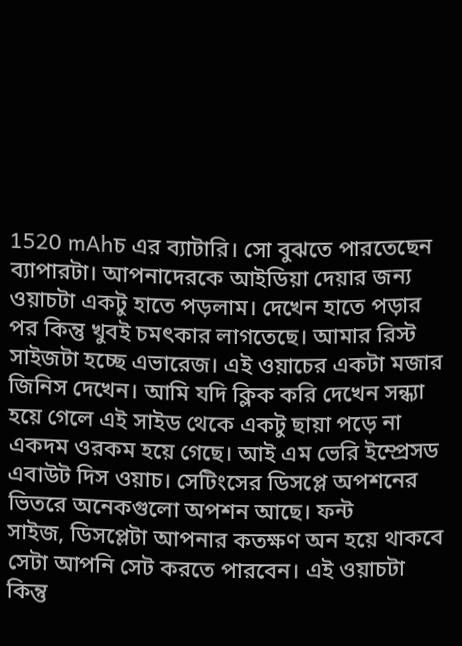1520 mAhচ এর ব্যাটারি। সো বুঝতে পারতেছেন ব্যাপারটা। আপনাদেরকে আইডিয়া দেয়ার জন্য ওয়াচটা একটু হাতে পড়লাম। দেখেন হাতে পড়ার পর কিন্তু খুবই চমৎকার লাগতেছে। আমার রিস্ট সাইজটা হচ্ছে এভারেজ। এই ওয়াচের একটা মজার জিনিস দেখেন। আমি যদি ক্লিক করি দেখেন সন্ধ্যা হয়ে গেলে এই সাইড থেকে একটু ছায়া পড়ে না একদম ওরকম হয়ে গেছে। আই এম ভেরি ইম্প্রেসড এবাউট দিস ওয়াচ। সেটিংসের ডিসপ্লে অপশনের ভিতরে অনেকগুলো অপশন আছে। ফন্ট
সাইজ, ডিসপ্লেটা আপনার কতক্ষণ অন হয়ে থাকবে সেটা আপনি সেট করতে পারবেন। এই ওয়াচটা কিন্তু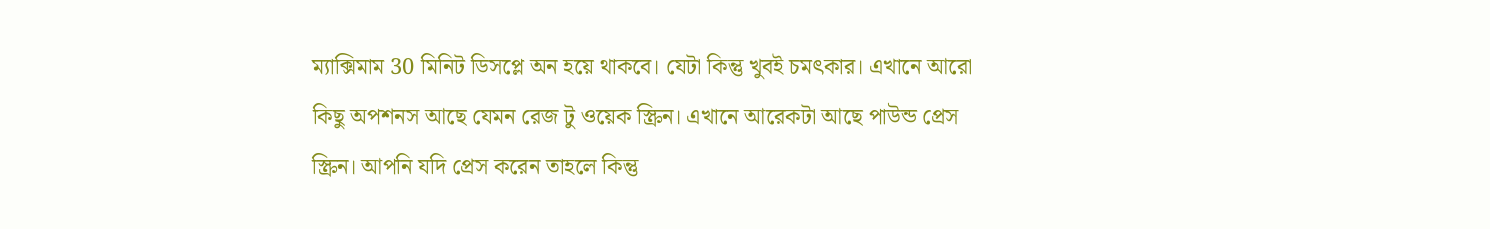ম্যাক্সিমাম 30 মিনিট ডিসপ্লে অন হয়ে থাকবে। যেটা কিন্তু খুবই চমৎকার। এখানে আরো কিছু অপশনস আছে যেমন রেজ টু ওয়েক স্ক্রিন। এখানে আরেকটা আছে পাউন্ড প্রেস স্ক্রিন। আপনি যদি প্রেস করেন তাহলে কিন্তু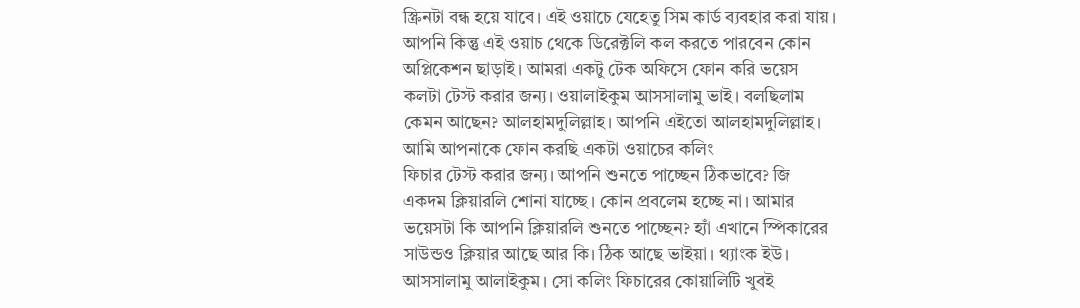স্ক্রিনটা বন্ধ হয়ে যাবে। এই ওয়াচে যেহেতু সিম কার্ড ব্যবহার করা যায়। আপনি কিন্তু এই ওয়াচ থেকে ডিরেক্টলি কল করতে পারবেন কোন অপ্লিকেশন ছাড়াই। আমরা একটু টেক অফিসে ফোন করি ভয়েস কলটা টেস্ট করার জন্য। ওয়ালাইকুম আসসালামু ভাই। বলছিলাম কেমন আছেন? আলহামদুলিল্লাহ। আপনি এইতো আলহামদুলিল্লাহ। আমি আপনাকে ফোন করছি একটা ওয়াচের কলিং
ফিচার টেস্ট করার জন্য। আপনি শুনতে পাচ্ছেন ঠিকভাবে? জি একদম ক্লিয়ারলি শোনা যাচ্ছে। কোন প্রবলেম হচ্ছে না। আমার ভয়েসটা কি আপনি ক্লিয়ারলি শুনতে পাচ্ছেন? হ্যাঁ এখানে স্পিকারের সাউন্ডও ক্লিয়ার আছে আর কি। ঠিক আছে ভাইয়া। থ্যাংক ইউ। আসসালামু আলাইকুম। সো কলিং ফিচারের কোয়ালিটি খুবই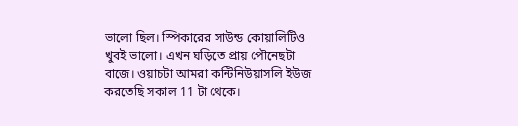ভালো ছিল। স্পিকারের সাউন্ড কোয়ালিটিও খুবই ভালো। এখন ঘড়িতে প্রায় পৌনেছটা বাজে। ওয়াচটা আমরা কন্টিনিউয়াসলি ইউজ করতেছি সকাল 11 টা থেকে।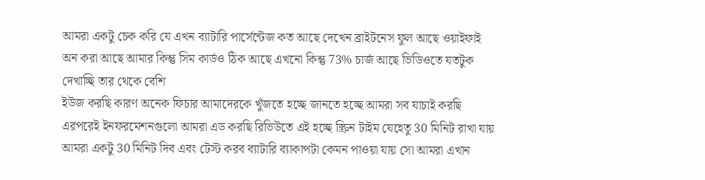আমরা একটু চেক করি যে এখন ব্যাটারি পার্সেন্টেজ কত আছে দেখেন ব্রাইটনেস ফুল আছে ওয়াইফাই অন করা আছে আমার কিন্তু সিম কার্ডও ঠিক আছে এখনো কিন্তু 73% চার্জ আছে ভিডিওতে যতটুক দেখাচ্ছি তার থেকে বেশি
ইউজ করছি কারণ অনেক ফিচার আমাদেরকে খুঁজতে হচ্ছে জানতে হচ্ছে আমরা সব যাচাই করছি এরপরেই ইনফরমেশনগুলো আমরা এড করছি রিভিউতে এই হচ্ছে স্ক্রিন টাইম যেহেতু 30 মিনিট রাখা যায় আমরা একটু 30 মিনিট দিব এবং টেস্ট করব ব্যাটারি ব্যাকাপটা কেমন পাওয়া যায় সো আমরা এখান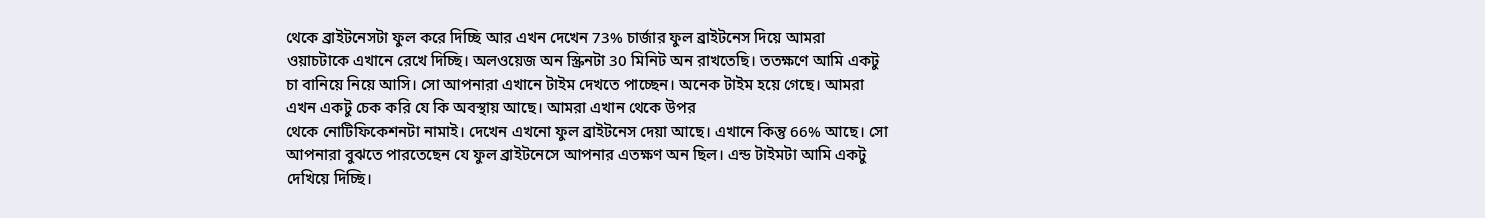থেকে ব্রাইটনেসটা ফুল করে দিচ্ছি আর এখন দেখেন 73% চার্জার ফুল ব্রাইটনেস দিয়ে আমরা ওয়াচটাকে এখানে রেখে দিচ্ছি। অলওয়েজ অন স্ক্রিনটা 30 মিনিট অন রাখতেছি। ততক্ষণে আমি একটু চা বানিয়ে নিয়ে আসি। সো আপনারা এখানে টাইম দেখতে পাচ্ছেন। অনেক টাইম হয়ে গেছে। আমরা এখন একটু চেক করি যে কি অবস্থায় আছে। আমরা এখান থেকে উপর
থেকে নোটিফিকেশনটা নামাই। দেখেন এখনো ফুল ব্রাইটনেস দেয়া আছে। এখানে কিন্তু 66% আছে। সো আপনারা বুঝতে পারতেছেন যে ফুল ব্রাইটনেসে আপনার এতক্ষণ অন ছিল। এন্ড টাইমটা আমি একটু দেখিয়ে দিচ্ছি।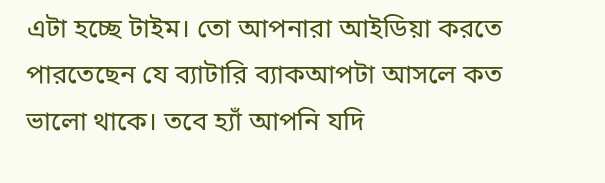এটা হচ্ছে টাইম। তো আপনারা আইডিয়া করতে পারতেছেন যে ব্যাটারি ব্যাকআপটা আসলে কত ভালো থাকে। তবে হ্যাঁ আপনি যদি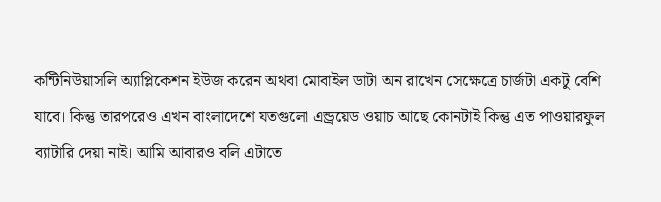কন্টিনিউয়াসলি অ্যাপ্লিকেশন ইউজ করেন অথবা মোবাইল ডাটা অন রাখেন সেক্ষেত্রে চার্জটা একটু বেশি যাবে। কিন্তু তারপরেও এখন বাংলাদেশে যতগুলো এন্ড্রয়েড ওয়াচ আছে কোনটাই কিন্তু এত পাওয়ারফুল ব্যাটারি দেয়া নাই। আমি আবারও বলি এটাতে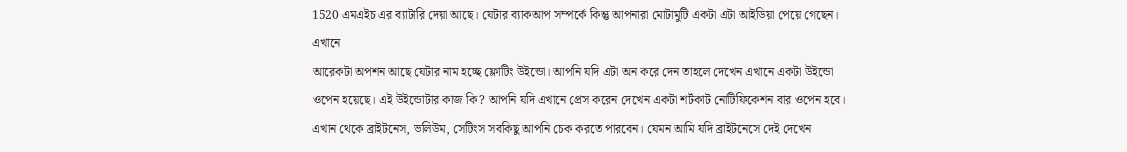1520 এমএইচ এর ব্যাটারি দেয়া আছে। যেটার ব্যাকআপ সম্পর্কে কিন্তু আপনারা মোটামুটি একটা এটা আইডিয়া পেয়ে গেছেন। এখানে
আরেকটা অপশন আছে যেটার নাম হচ্ছে ফ্লোটিং উইন্ডো। আপনি যদি এটা অন করে দেন তাহলে দেখেন এখানে একটা উইন্ডো ওপেন হয়েছে। এই উইন্ডোটার কাজ কি? আপনি যদি এখানে প্রেস করেন দেখেন একটা শর্টকাট নোটিফিকেশন বার ওপেন হবে। এখান থেকে ব্রাইটনেস, ভলিউম, সেটিংস সবকিছু আপনি চেক করতে পারবেন। যেমন আমি যদি ব্রাইটনেসে দেই দেখেন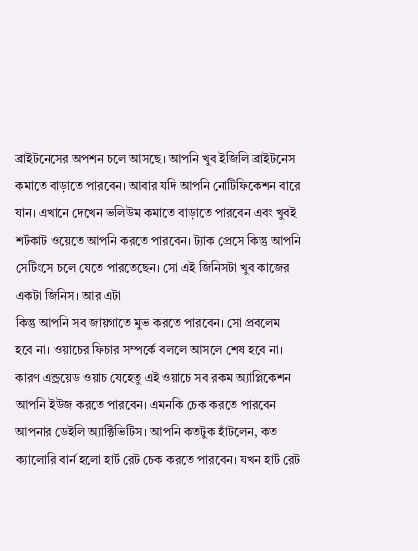ব্রাইটনেসের অপশন চলে আসছে। আপনি খুব ইজিলি ব্রাইটনেস কমাতে বাড়াতে পারবেন। আবার যদি আপনি নোটিফিকেশন বারে যান। এখানে দেখেন ভলিউম কমাতে বাড়াতে পারবেন এবং খুবই শর্টকাট ওয়েতে আপনি করতে পারবেন। ট্যাক প্রেসে কিন্তু আপনি সেটিংসে চলে যেতে পারতেছেন। সো এই জিনিসটা খুব কাজের একটা জিনিস। আর এটা
কিন্তু আপনি সব জায়গাতে মুভ করতে পারবেন। সো প্রবলেম হবে না। ওয়াচের ফিচার সম্পর্কে বললে আসলে শেষ হবে না। কারণ এন্ড্রয়েড ওয়াচ যেহেতু এই ওয়াচে সব রকম অ্যাপ্লিকেশন আপনি ইউজ করতে পারবেন। এমনকি চেক করতে পারবেন আপনার ডেইলি অ্যাক্টিভিটিস। আপনি কতটুক হাঁটলেন, কত ক্যালোরি বার্ন হলো হার্ট রেট চেক করতে পারবেন। যখন হার্ট রেট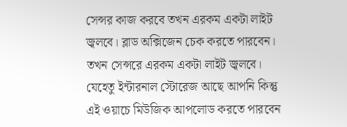সেন্সর কাজ করবে তখন এরকম একটা লাইট জ্বলবে। ব্লাড অক্সিজেন চেক করতে পারবেন। তখন সেন্সরে এরকম একটা লাইট জ্বলবে। যেহেতু ইন্টারনাল স্টোরেজ আছে আপনি কিন্তু এই ওয়াচে মিউজিক আপলোড করতে পারবেন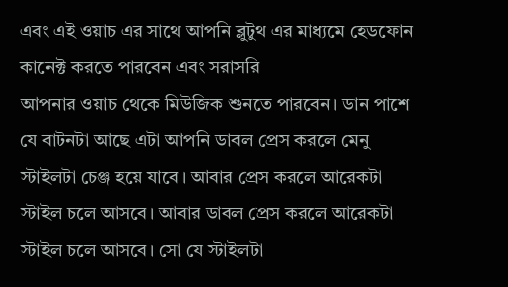এবং এই ওয়াচ এর সাথে আপনি ব্লুটুথ এর মাধ্যমে হেডফোন কানেক্ট করতে পারবেন এবং সরাসরি
আপনার ওয়াচ থেকে মিউজিক শুনতে পারবেন। ডান পাশে যে বাটনটা আছে এটা আপনি ডাবল প্রেস করলে মেনু স্টাইলটা চেঞ্জ হয়ে যাবে। আবার প্রেস করলে আরেকটা স্টাইল চলে আসবে। আবার ডাবল প্রেস করলে আরেকটা স্টাইল চলে আসবে। সো যে স্টাইলটা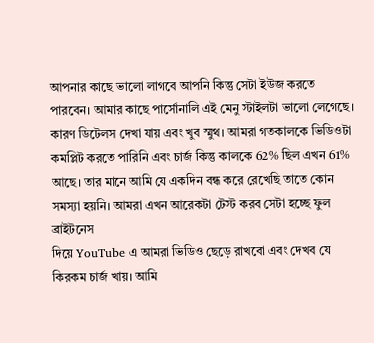আপনার কাছে ভালো লাগবে আপনি কিন্তু সেটা ইউজ করতে পারবেন। আমার কাছে পার্সোনালি এই মেনু স্টাইলটা ভালো লেগেছে। কারণ ডিটেলস দেখা যায় এবং খুব স্মুথ। আমরা গতকালকে ভিডিওটা কমপ্লিট করতে পারিনি এবং চার্জ কিন্তু কালকে 62% ছিল এখন 61% আছে। তার মানে আমি যে একদিন বন্ধ করে রেখেছি তাতে কোন সমস্যা হয়নি। আমরা এখন আরেকটা টেস্ট করব সেটা হচ্ছে ফুল ব্রাইটনেস
দিয়ে YouTube এ আমরা ভিডিও ছেড়ে রাখবো এবং দেখব যে কিরকম চার্জ খায়। আমি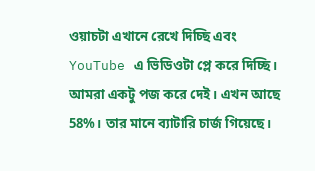ওয়াচটা এখানে রেখে দিচ্ছি এবং YouTube এ ভিডিওটা প্লে করে দিচ্ছি। আমরা একটু পজ করে দেই। এখন আছে 58%। তার মানে ব্যাটারি চার্জ গিয়েছে।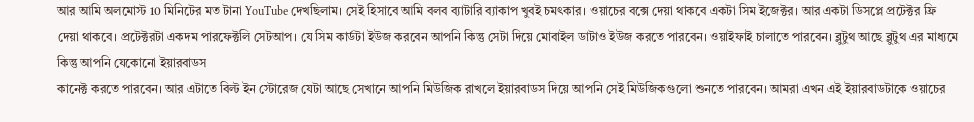আর আমি অলমোস্ট 10 মিনিটের মত টানা YouTube দেখছিলাম। সেই হিসাবে আমি বলব ব্যাটারি ব্যাকাপ খুবই চমৎকার। ওয়াচের বক্সে দেয়া থাকবে একটা সিম ইজেক্টর। আর একটা ডিসপ্লে প্রটেক্টর ফ্রি দেয়া থাকবে। প্রটেক্টরটা একদম পারফেক্টলি সেটআপ। যে সিম কার্ডটা ইউজ করবেন আপনি কিন্তু সেটা দিয়ে মোবাইল ডাটাও ইউজ করতে পারবেন। ওয়াইফাই চালাতে পারবেন। ব্লুটুথ আছে ব্লুটুথ এর মাধ্যমে কিন্তু আপনি যেকোনো ইয়ারবাডস
কানেক্ট করতে পারবেন। আর এটাতে বিল্ট ইন স্টোরেজ যেটা আছে সেখানে আপনি মিউজিক রাখলে ইয়ারবাডস দিয়ে আপনি সেই মিউজিকগুলো শুনতে পারবেন। আমরা এখন এই ইয়ারবাডটাকে ওয়াচের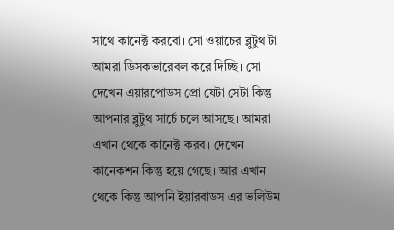সাথে কানেক্ট করবো। সো ওয়াচের ব্লুটুথ টা আমরা ডিসকভারেবল করে দিচ্ছি। সো দেখেন এয়ারপোডস প্রো যেটা সেটা কিন্তু আপনার ব্লুটুথ সার্চে চলে আসছে। আমরা এখান থেকে কানেক্ট করব। দেখেন কানেকশন কিন্তু হয়ে গেছে। আর এখান থেকে কিন্তু আপনি ইয়ারবাডস এর ভলিউম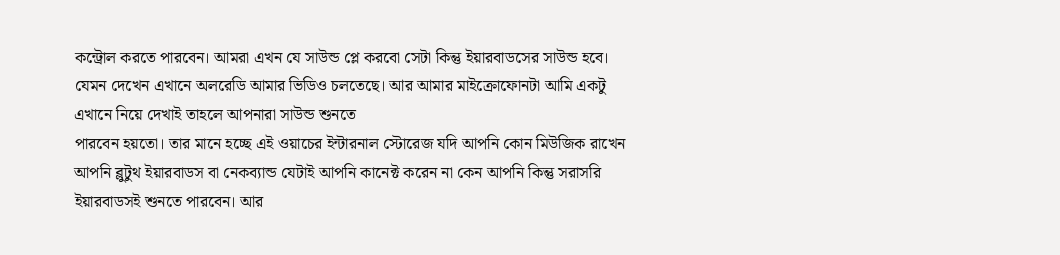কন্ট্রোল করতে পারবেন। আমরা এখন যে সাউন্ড প্লে করবো সেটা কিন্তু ইয়ারবাডসের সাউন্ড হবে। যেমন দেখেন এখানে অলরেডি আমার ভিডিও চলতেছে। আর আমার মাইক্রোফোনটা আমি একটু এখানে নিয়ে দেখাই তাহলে আপনারা সাউন্ড শুনতে
পারবেন হয়তো। তার মানে হচ্ছে এই ওয়াচের ইন্টারনাল স্টোরেজ যদি আপনি কোন মিউজিক রাখেন আপনি ব্লুটুথ ইয়ারবাডস বা নেকব্যান্ড যেটাই আপনি কানেক্ট করেন না কেন আপনি কিন্তু সরাসরি ইয়ারবাডসই শুনতে পারবেন। আর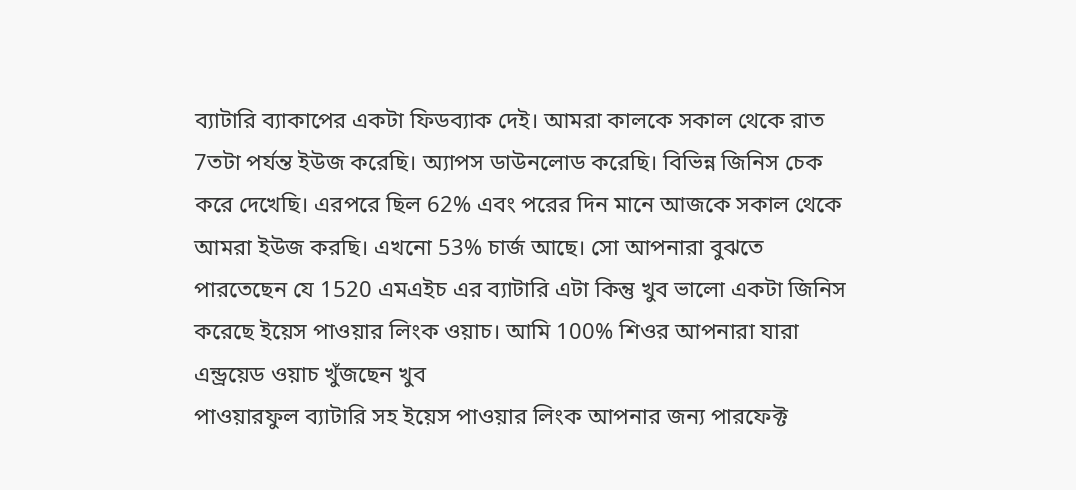ব্যাটারি ব্যাকাপের একটা ফিডব্যাক দেই। আমরা কালকে সকাল থেকে রাত 7তটা পর্যন্ত ইউজ করেছি। অ্যাপস ডাউনলোড করেছি। বিভিন্ন জিনিস চেক করে দেখেছি। এরপরে ছিল 62% এবং পরের দিন মানে আজকে সকাল থেকে আমরা ইউজ করছি। এখনো 53% চার্জ আছে। সো আপনারা বুঝতে পারতেছেন যে 1520 এমএইচ এর ব্যাটারি এটা কিন্তু খুব ভালো একটা জিনিস করেছে ইয়েস পাওয়ার লিংক ওয়াচ। আমি 100% শিওর আপনারা যারা এন্ড্রয়েড ওয়াচ খুঁজছেন খুব
পাওয়ারফুল ব্যাটারি সহ ইয়েস পাওয়ার লিংক আপনার জন্য পারফেক্ট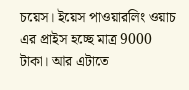চয়েস। ইয়েস পাওয়ারলিং ওয়াচ এর প্রাইস হচ্ছে মাত্র 9000 টাকা। আর এটাতে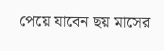পেয়ে যাবেন ছয় মাসের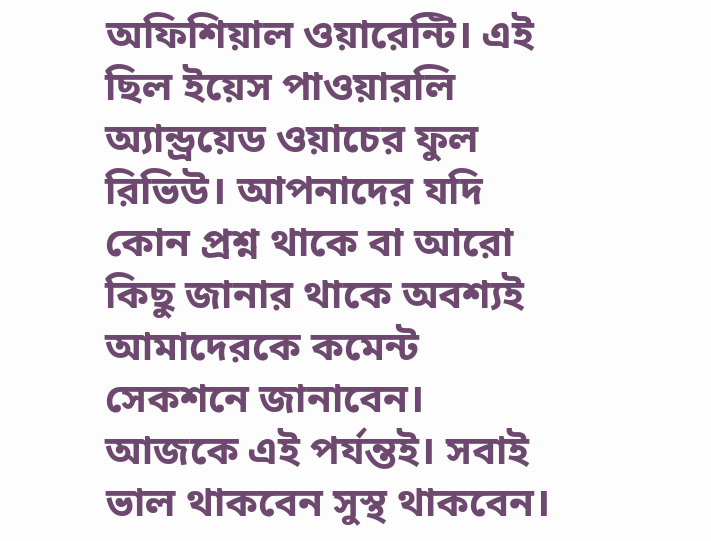অফিশিয়াল ওয়ারেন্টি। এই ছিল ইয়েস পাওয়ারলি অ্যান্ড্রয়েড ওয়াচের ফুল রিভিউ। আপনাদের যদি কোন প্রশ্ন থাকে বা আরো কিছু জানার থাকে অবশ্যই আমাদেরকে কমেন্ট সেকশনে জানাবেন। আজকে এই পর্যন্তই। সবাই ভাল থাকবেন সুস্থ থাকবেন।